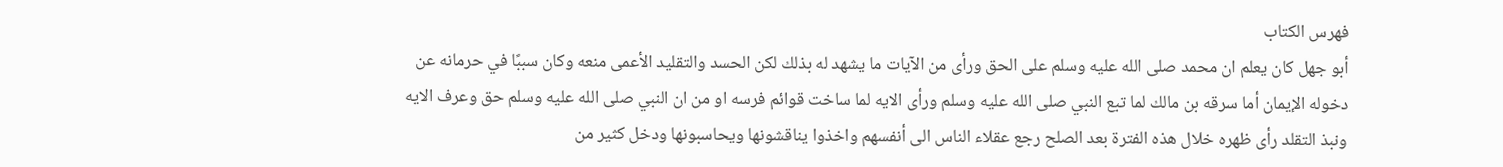فهرس الكتاب
أبو جهل كان يعلم ان محمد صلى الله عليه وسلم على الحق ورأى من الآيات ما يشهد له بذلك لكن الحسد والتقليد الأعمى منعه وكان سببًا في حرمانه عن دخوله الإيمان أما سرقه بن مالك لما تبع النبي صلى الله عليه وسلم ورأى الايه لما ساخت قوائم فرسه او من ان النبي صلى الله عليه وسلم حق وعرف الايه ونبذ التقلد رأى ظهره خلال هذه الفترة بعد الصلح رجع عقلاء الناس الى أنفسهم واخذوا يناقشونها ويحاسبونها ودخل كثير من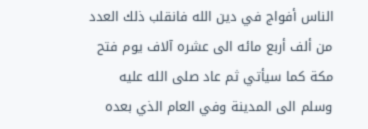الناس أفواج في دين الله فانقلب ذلك العدد من ألف أربع مائه الى عشره آلاف يوم فتح مكة كما سيأتي ثم عاد صلى الله عليه وسلم الى المدينة وفي العام الذي بعده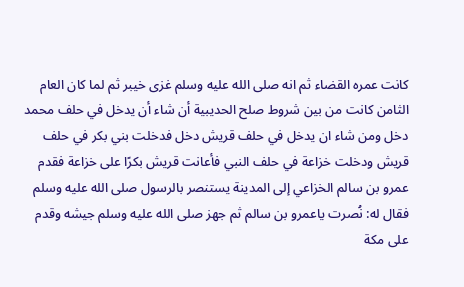كانت عمره القضاء ثم انه صلى الله عليه وسلم غزى خيبر ثم لما كان العام الثامن كانت من بين شروط صلح الحديبية أن شاء أن يدخل في حلف محمد دخل ومن شاء ان يدخل في حلف قريش دخل فدخلت بني بكر في حلف قريش ودخلت خزاعة في حلف النبي فأعانت قريش بكرًا على خزاعة فقدم عمرو بن سالم الخزاعي إلى المدينة يستنصر بالرسول صلى الله عليه وسلم فقال له: نُصرت ياعمرو بن سالم ثم جهز صلى الله عليه وسلم جيشه وقدم على مكة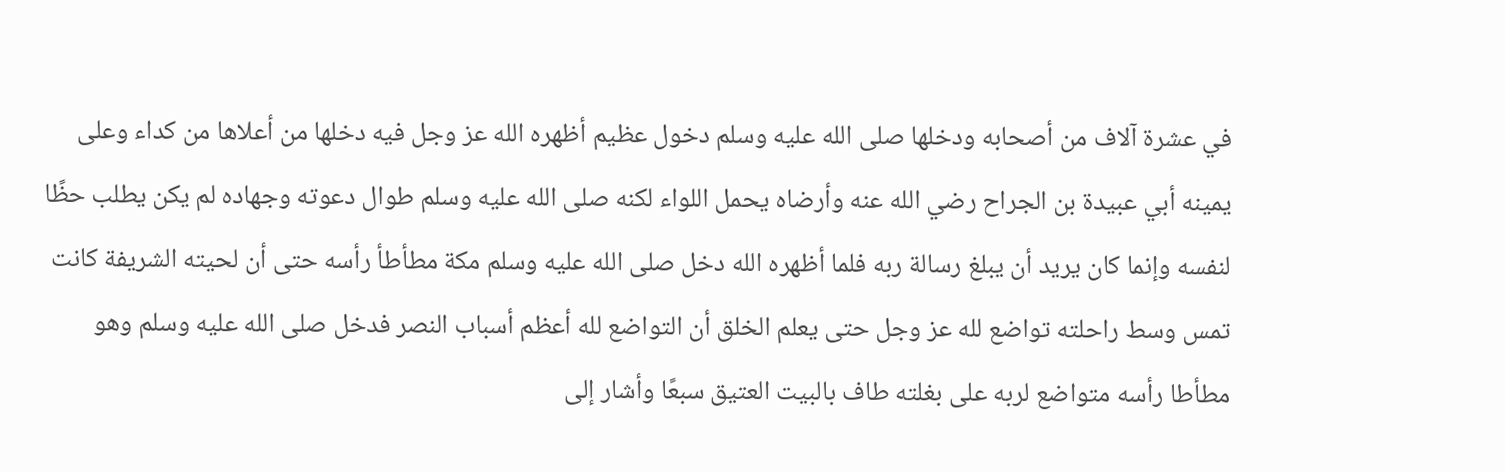في عشرة آلاف من أصحابه ودخلها صلى الله عليه وسلم دخول عظيم أظهره الله عز وجل فيه دخلها من أعلاها من كداء وعلى يمينه أبي عبيدة بن الجراح رضي الله عنه وأرضاه يحمل اللواء لكنه صلى الله عليه وسلم طوال دعوته وجهاده لم يكن يطلب حظًا لنفسه وإنما كان يريد أن يبلغ رسالة ربه فلما أظهره الله دخل صلى الله عليه وسلم مكة مطأطأ رأسه حتى أن لحيته الشريفة كانت تمس وسط راحلته تواضع لله عز وجل حتى يعلم الخلق أن التواضع لله أعظم أسباب النصر فدخل صلى الله عليه وسلم وهو مطأطا رأسه متواضع لربه على بغلته طاف بالبيت العتيق سبعًا وأشار إلى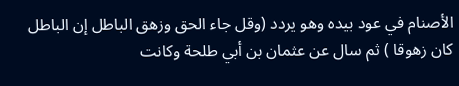الأصنام في عود بيده وهو يردد (وقل جاء الحق وزهق الباطل إن الباطل كان زهوقا ) ثم سال عن عثمان بن أبي طلحة وكانت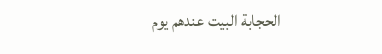الحجابة البيت عندهم يوم